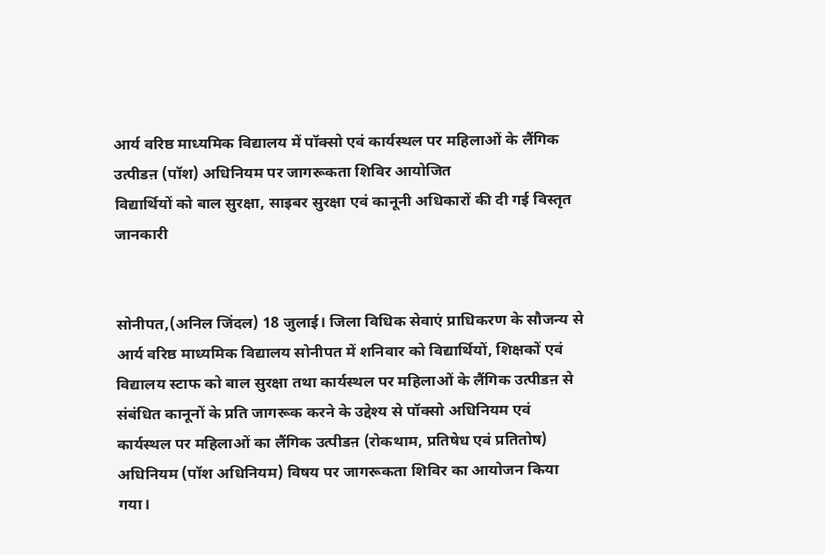आर्य वरिष्ठ माध्यमिक विद्यालय में पॉक्सो एवं कार्यस्थल पर महिलाओं के लैंगिक उत्पीडऩ (पॉश) अधिनियम पर जागरूकता शिविर आयोजित
विद्यार्थियों को बाल सुरक्षा, साइबर सुरक्षा एवं कानूनी अधिकारों की दी गई विस्तृत जानकारी


सोनीपत,(अनिल जिंदल) 18 जुलाई। जिला विधिक सेवाएं प्राधिकरण के सौजन्य से आर्य वरिष्ठ माध्यमिक विद्यालय सोनीपत में शनिवार को विद्यार्थियों, शिक्षकों एवं विद्यालय स्टाफ को बाल सुरक्षा तथा कार्यस्थल पर महिलाओं के लैंगिक उत्पीडऩ से संबंधित कानूनों के प्रति जागरूक करने के उद्देश्य से पॉक्सो अधिनियम एवं कार्यस्थल पर महिलाओं का लैंगिक उत्पीडऩ (रोकथाम, प्रतिषेध एवं प्रतितोष) अधिनियम (पॉश अधिनियम) विषय पर जागरूकता शिविर का आयोजन किया गया।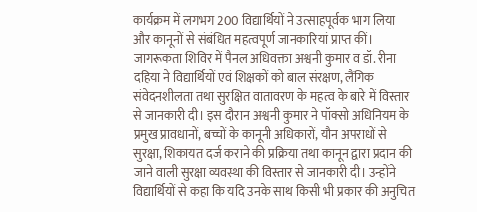कार्यक्रम में लगभग 200 विद्यार्थियों ने उत्साहपूर्वक भाग लिया और कानूनों से संबंधित महत्वपूर्ण जानकारियां प्राप्त कीं।
जागरूकता शिविर में पैनल अधिवक्ता अश्वनी कुमार व डॉ. रीना दहिया ने विद्यार्थियों एवं शिक्षकों को बाल संरक्षण, लैंगिक संवेदनशीलता तथा सुरक्षित वातावरण के महत्व के बारे में विस्तार से जानकारी दी। इस दौरान अश्वनी कुमार ने पॉक्सो अधिनियम के प्रमुख प्रावधानों, बच्चों के कानूनी अधिकारों, यौन अपराधों से सुरक्षा, शिकायत दर्ज कराने की प्रक्रिया तथा कानून द्वारा प्रदान की जाने वाली सुरक्षा व्यवस्था की विस्तार से जानकारी दी। उन्होंने विद्यार्थियों से कहा कि यदि उनके साथ किसी भी प्रकार की अनुचित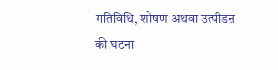गतिविधि, शोषण अथवा उत्पीडऩ की घटना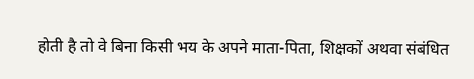होती है तो वे बिना किसी भय के अपने माता-पिता, शिक्षकों अथवा संबंधित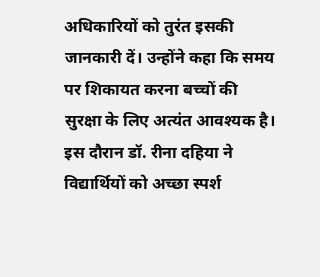अधिकारियों को तुरंत इसकी जानकारी दें। उन्होंने कहा कि समय पर शिकायत करना बच्चों की सुरक्षा के लिए अत्यंत आवश्यक है।
इस दौरान डॉ. रीना दहिया ने विद्यार्थियों को अच्छा स्पर्श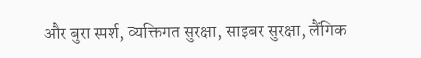और बुरा स्पर्श, व्यक्तिगत सुरक्षा, साइबर सुरक्षा, लैंगिक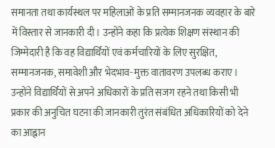समानता तथा कार्यस्थल पर महिलाओं के प्रति सम्मानजनक व्यवहार के बारे में विस्तार से जानकारी दी। उन्होंने कहा कि प्रत्येक शिक्षण संस्थान की जिम्मेदारी है कि वह विद्यार्थियों एवं कर्मचारियों के लिए सुरक्षित, सम्मानजनक, समावेशी और भेदभाव-मुक्त वातावरण उपलब्ध कराए। उन्होंने विद्यार्थियों से अपने अधिकारों के प्रति सजग रहने तथा किसी भी प्रकार की अनुचित घटना की जानकारी तुरंत संबंधित अधिकारियों को देने का आह्वान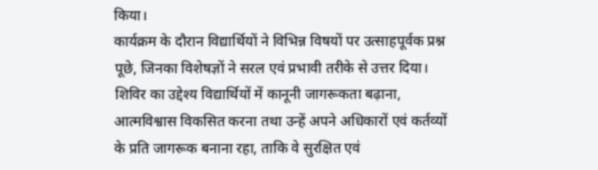किया।
कार्यक्रम के दौरान विद्यार्थियों ने विभिन्न विषयों पर उत्साहपूर्वक प्रश्न पूछे, जिनका विशेषज्ञों ने सरल एवं प्रभावी तरीके से उत्तर दिया। शिविर का उद्देश्य विद्यार्थियों में कानूनी जागरूकता बढ़ाना, आत्मविश्वास विकसित करना तथा उन्हें अपने अधिकारों एवं कर्तव्यों के प्रति जागरूक बनाना रहा, ताकि वे सुरक्षित एवं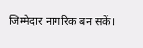जिम्मेदार नागरिक बन सकें।